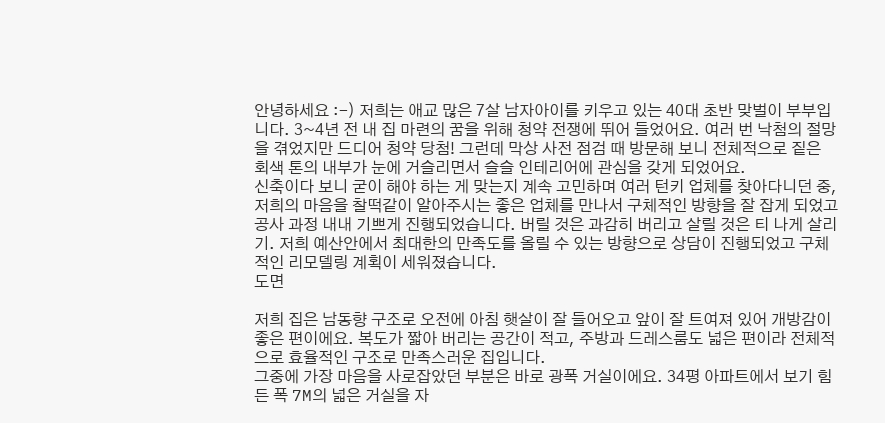안녕하세요 :-) 저희는 애교 많은 7살 남자아이를 키우고 있는 40대 초반 맞벌이 부부입니다. 3~4년 전 내 집 마련의 꿈을 위해 청약 전쟁에 뛰어 들었어요. 여러 번 낙첨의 절망을 겪었지만 드디어 청약 당첨! 그런데 막상 사전 점검 때 방문해 보니 전체적으로 짙은 회색 톤의 내부가 눈에 거슬리면서 슬슬 인테리어에 관심을 갖게 되었어요.
신축이다 보니 굳이 해야 하는 게 맞는지 계속 고민하며 여러 턴키 업체를 찾아다니던 중, 저희의 마음을 찰떡같이 알아주시는 좋은 업체를 만나서 구체적인 방향을 잘 잡게 되었고 공사 과정 내내 기쁘게 진행되었습니다. 버릴 것은 과감히 버리고 살릴 것은 티 나게 살리기. 저희 예산안에서 최대한의 만족도를 올릴 수 있는 방향으로 상담이 진행되었고 구체적인 리모델링 계획이 세워졌습니다.
도면

저희 집은 남동향 구조로 오전에 아침 햇살이 잘 들어오고 앞이 잘 트여져 있어 개방감이 좋은 편이에요. 복도가 짧아 버리는 공간이 적고, 주방과 드레스룸도 넓은 편이라 전체적으로 효율적인 구조로 만족스러운 집입니다.
그중에 가장 마음을 사로잡았던 부분은 바로 광폭 거실이에요. 34평 아파트에서 보기 힘든 폭 7M의 넓은 거실을 자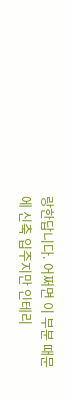랑한답니다. 어쩌면 이 부분 때문에 신축 입주지만 인테리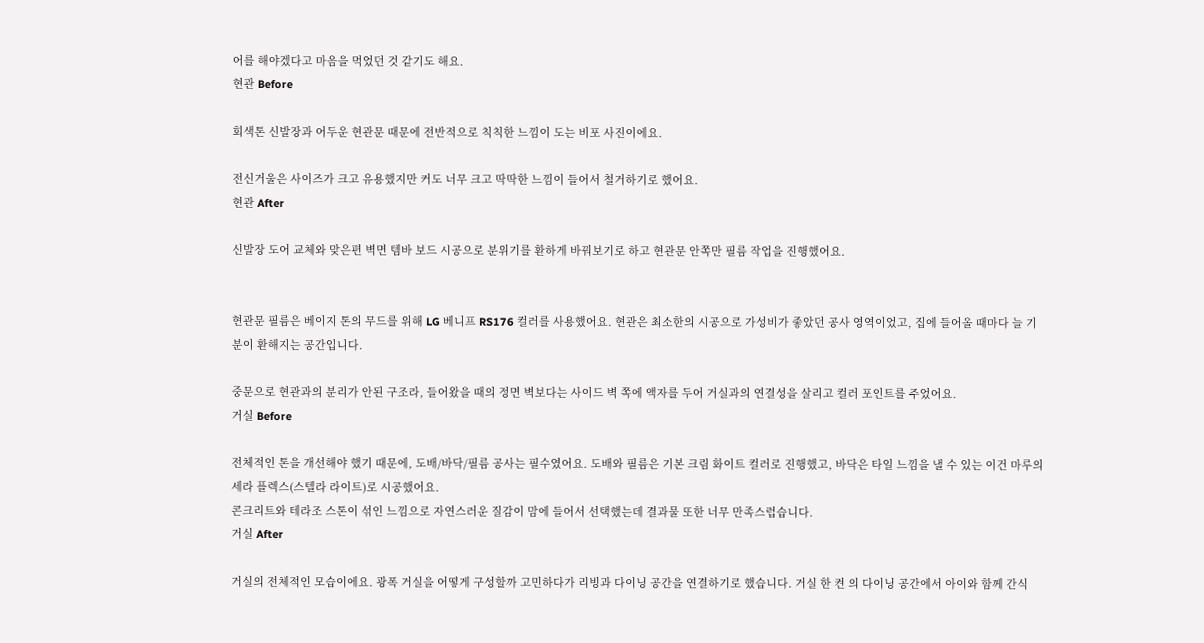어를 해야겠다고 마음을 먹었던 것 같기도 해요.
현관 Before

회색톤 신발장과 어두운 현관문 때문에 전반적으로 칙칙한 느낌이 도는 비포 사진이에요.

전신거울은 사이즈가 크고 유용했지만 커도 너무 크고 딱딱한 느낌이 들어서 철거하기로 했어요.
현관 After

신발장 도어 교체와 맞은편 벽면 템바 보드 시공으로 분위기를 환하게 바꿔보기로 하고 현관문 안쪽만 필름 작업을 진행했어요.


현관문 필름은 베이지 톤의 무드를 위해 LG 베니프 RS176 컬러를 사용했어요. 현관은 최소한의 시공으로 가성비가 좋았던 공사 영역이었고, 집에 들어올 때마다 늘 기분이 환해지는 공간입니다.

중문으로 현관과의 분리가 안된 구조라, 들어왔을 때의 정면 벽보다는 사이드 벽 쪽에 액자를 두어 거실과의 연결성을 살리고 컬러 포인트를 주었어요.
거실 Before

전체적인 톤을 개선해야 했기 때문에, 도배/바닥/필름 공사는 필수였어요. 도배와 필름은 기본 크림 화이트 컬러로 진행했고, 바닥은 타일 느낌을 낼 수 있는 이건 마루의 세라 플렉스(스텔라 라이트)로 시공했어요.
콘크리트와 테라조 스톤이 섞인 느낌으로 자연스러운 질감이 맘에 들어서 선택했는데 결과물 또한 너무 만족스럽습니다.
거실 After

거실의 전체적인 모습이에요. 광폭 거실을 어떻게 구성할까 고민하다가 리빙과 다이닝 공간을 연결하기로 했습니다. 거실 한 켠 의 다이닝 공간에서 아이와 함께 간식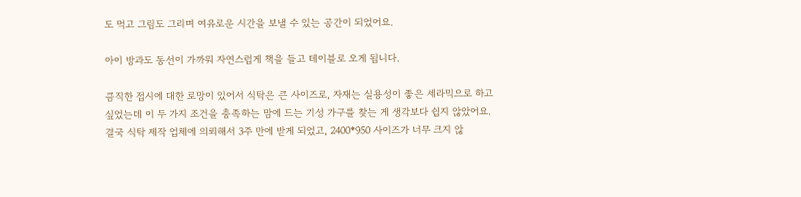도 먹고 그림도 그리며 여유로운 시간을 보낼 수 있는 공간이 되었어요.

아이 방과도 동선이 가까워 자연스럽게 책을 들고 테이블로 오게 됩니다.

큼직한 접시에 대한 로망이 있어서 식탁은 큰 사이즈로, 자재는 실용성이 좋은 세라믹으로 하고 싶었는데 이 두 가지 조건을 충족하는 맘에 드는 기성 가구를 찾는 게 생각보다 쉽지 않았어요.
결국 식탁 제작 업체에 의뢰해서 3주 만에 받게 되었고, 2400*950 사이즈가 너무 크지 않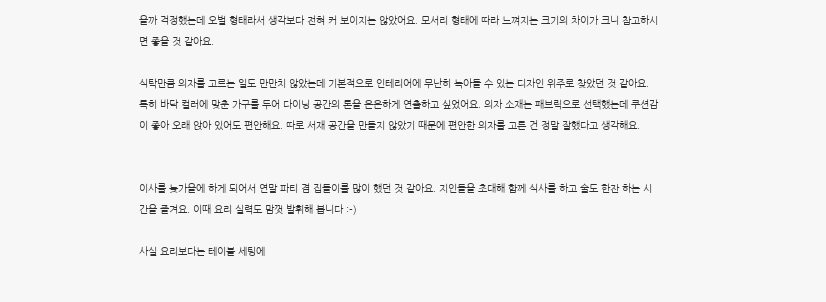을까 걱정했는데 오벌 형태라서 생각보다 전혀 커 보이지는 않았어요. 모서리 형태에 따라 느껴지는 크기의 차이가 크니 참고하시면 좋을 것 같아요.

식탁만큼 의자를 고르는 일도 만만치 않았는데 기본적으로 인테리어에 무난히 녹아들 수 있는 디자인 위주로 찾았던 것 같아요.
특히 바닥 컬러에 맞춘 가구를 두어 다이닝 공간의 톤을 은은하게 연출하고 싶었어요. 의자 소재는 패브릭으로 선택했는데 쿠션감이 좋아 오래 앉아 있어도 편안해요. 따로 서재 공간을 만들지 않았기 때문에 편안한 의자를 고른 건 정말 잘했다고 생각해요.


이사를 늦가을에 하게 되어서 연말 파티 겸 집들이를 많이 했던 것 같아요. 지인들을 초대해 함께 식사를 하고 술도 한잔 하는 시간을 즐겨요. 이때 요리 실력도 맘껏 발휘해 봅니다 :-)

사실 요리보다는 테이블 세팅에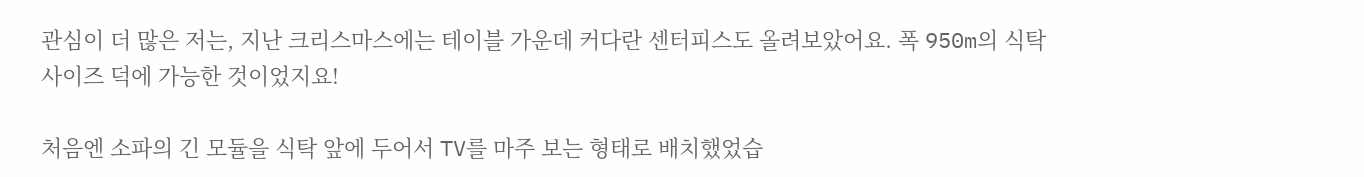관심이 더 많은 저는, 지난 크리스마스에는 테이블 가운데 커다란 센터피스도 올려보았어요. 폭 950m의 식탁 사이즈 덕에 가능한 것이었지요!

처음엔 소파의 긴 모듈을 식탁 앞에 두어서 TV를 마주 보는 형태로 배치했었습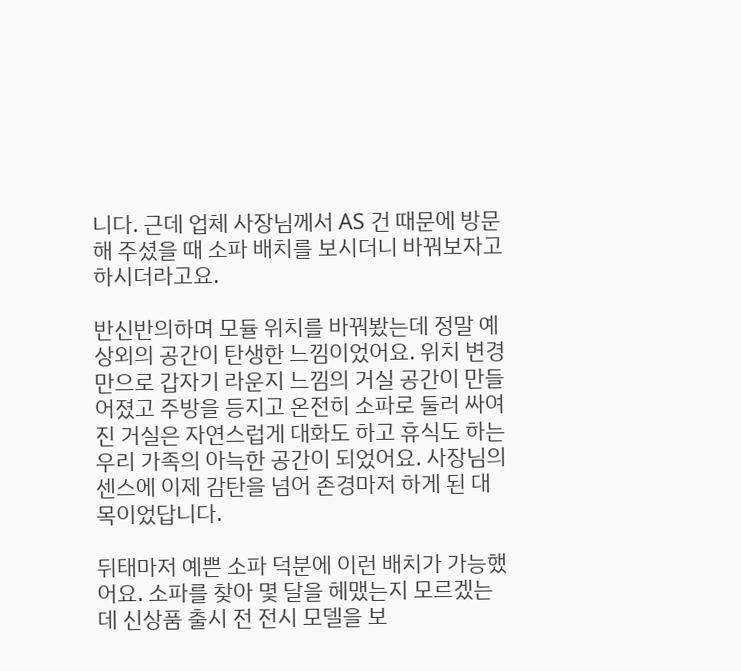니다. 근데 업체 사장님께서 AS 건 때문에 방문해 주셨을 때 소파 배치를 보시더니 바꿔보자고 하시더라고요.

반신반의하며 모듈 위치를 바꿔봤는데 정말 예상외의 공간이 탄생한 느낌이었어요. 위치 변경 만으로 갑자기 라운지 느낌의 거실 공간이 만들어졌고 주방을 등지고 온전히 소파로 둘러 싸여진 거실은 자연스럽게 대화도 하고 휴식도 하는 우리 가족의 아늑한 공간이 되었어요. 사장님의 센스에 이제 감탄을 넘어 존경마저 하게 된 대목이었답니다.

뒤태마저 예쁜 소파 덕분에 이런 배치가 가능했어요. 소파를 찾아 몇 달을 헤맸는지 모르겠는데 신상품 출시 전 전시 모델을 보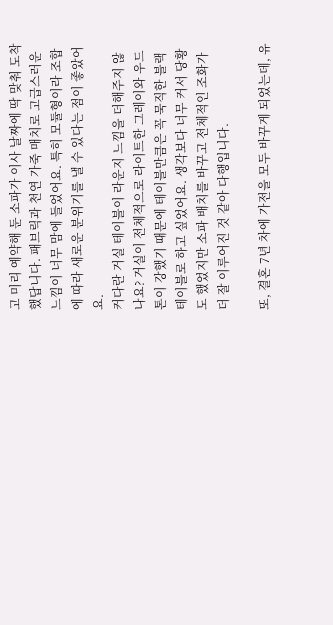고 미리 예약해 둔 소파가 이사 날짜에 딱 맞춰 도착했답니다. 패브릭과 천연 가죽 매치로 고급스러운 느낌이 너무 맘에 들었어요. 특히 모듈형이라 조합에 따라 새로운 분위기를 낼 수 있다는 점이 좋았어요.
커다란 거실 테이블이 라운지 느낌을 더해주지 않나요? 거실이 전체적으로 라이트한 그레이와 우드톤이 강했기 때문에 테이블만큼은 꼭 묵직한 블랙 테이블로 하고 싶었어요. 생각보다 너무 커서 당황도 했었지만 소파 배치를 바꾸고 전체적인 조화가 더 잘 이루어진 것 같아 다행입니다.

또, 결혼 7년 차에 가전을 모두 바꾸게 되었는데, 유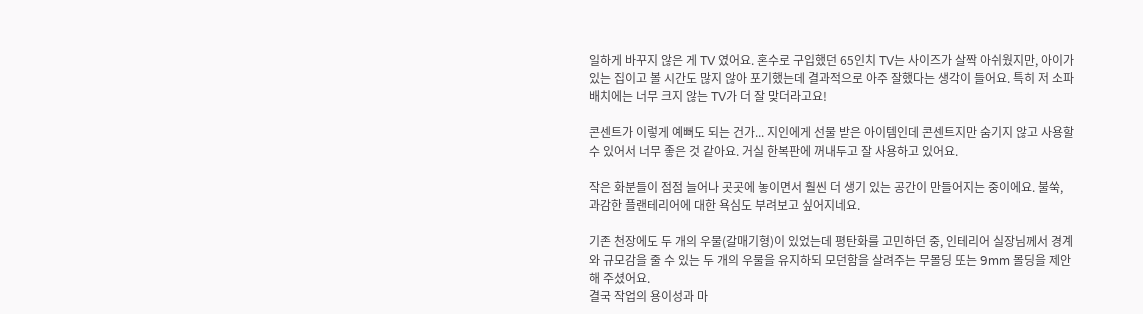일하게 바꾸지 않은 게 TV 였어요. 혼수로 구입했던 65인치 TV는 사이즈가 살짝 아쉬웠지만, 아이가 있는 집이고 볼 시간도 많지 않아 포기했는데 결과적으로 아주 잘했다는 생각이 들어요. 특히 저 소파 배치에는 너무 크지 않는 TV가 더 잘 맞더라고요!

콘센트가 이렇게 예뻐도 되는 건가... 지인에게 선물 받은 아이템인데 콘센트지만 숨기지 않고 사용할 수 있어서 너무 좋은 것 같아요. 거실 한복판에 꺼내두고 잘 사용하고 있어요.

작은 화분들이 점점 늘어나 곳곳에 놓이면서 훨씬 더 생기 있는 공간이 만들어지는 중이에요. 불쑥, 과감한 플랜테리어에 대한 욕심도 부려보고 싶어지네요.

기존 천장에도 두 개의 우물(갈매기형)이 있었는데 평탄화를 고민하던 중, 인테리어 실장님께서 경계와 규모감을 줄 수 있는 두 개의 우물을 유지하되 모던함을 살려주는 무몰딩 또는 9mm 몰딩을 제안해 주셨어요.
결국 작업의 용이성과 마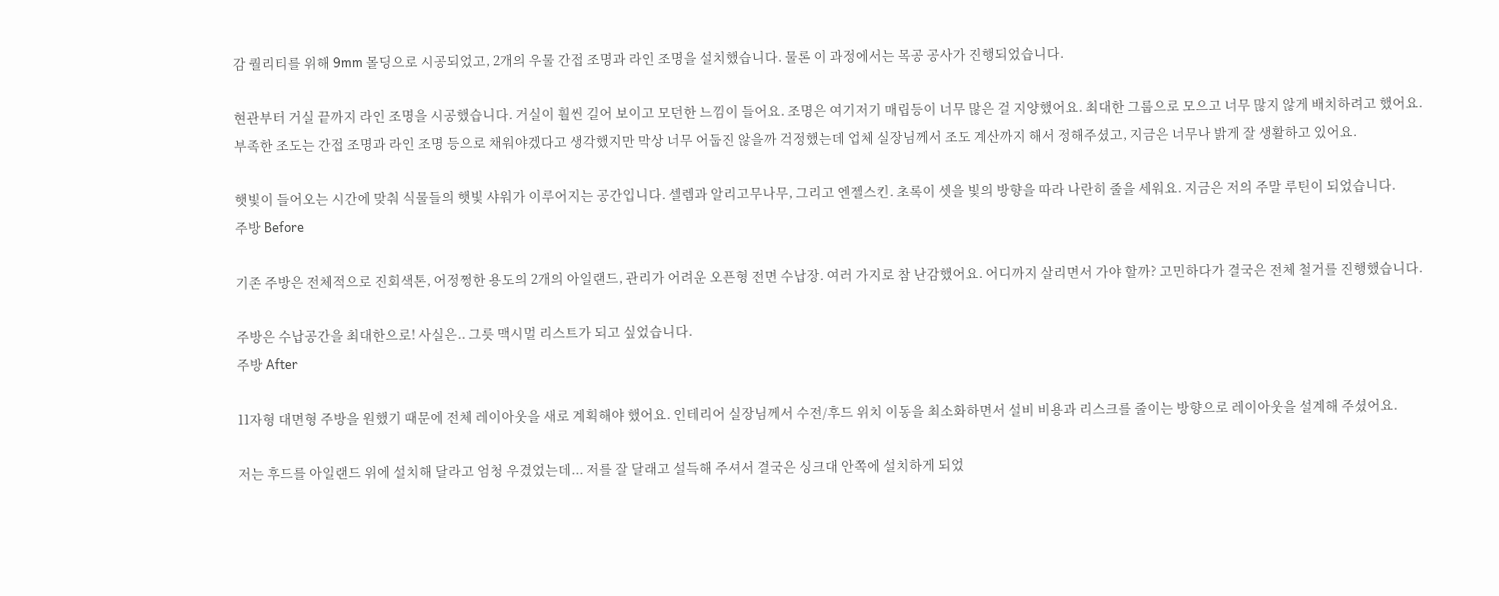감 퀄리티를 위해 9mm 몰딩으로 시공되었고, 2개의 우물 간접 조명과 라인 조명을 설치했습니다. 물론 이 과정에서는 목공 공사가 진행되었습니다.

현관부터 거실 끝까지 라인 조명을 시공했습니다. 거실이 훨씬 길어 보이고 모던한 느낌이 들어요. 조명은 여기저기 매립등이 너무 많은 걸 지양했어요. 최대한 그룹으로 모으고 너무 많지 않게 배치하려고 했어요.
부족한 조도는 간접 조명과 라인 조명 등으로 채워야겠다고 생각했지만 막상 너무 어둡진 않을까 걱정했는데 업체 실장님께서 조도 계산까지 해서 정해주셨고, 지금은 너무나 밝게 잘 생활하고 있어요.

햇빛이 들어오는 시간에 맞춰 식물들의 햇빛 샤워가 이루어지는 공간입니다. 셀렘과 알리고무나무, 그리고 엔젤스킨. 초록이 셋을 빛의 방향을 따라 나란히 줄을 세워요. 지금은 저의 주말 루틴이 되었습니다.
주방 Before

기존 주방은 전체적으로 진회색톤, 어정쩡한 용도의 2개의 아일랜드, 관리가 어려운 오픈형 전면 수납장. 여러 가지로 참 난감했어요. 어디까지 살리면서 가야 할까? 고민하다가 결국은 전체 철거를 진행했습니다.

주방은 수납공간을 최대한으로! 사실은.. 그릇 맥시멀 리스트가 되고 싶었습니다.
주방 After

11자형 대면형 주방을 원했기 때문에 전체 레이아웃을 새로 계획해야 했어요. 인테리어 실장님께서 수전/후드 위치 이동을 최소화하면서 설비 비용과 리스크를 줄이는 방향으로 레이아웃을 설계해 주셨어요.

저는 후드를 아일랜드 위에 설치해 달라고 엄청 우겼었는데... 저를 잘 달래고 설득해 주셔서 결국은 싱크대 안쪽에 설치하게 되었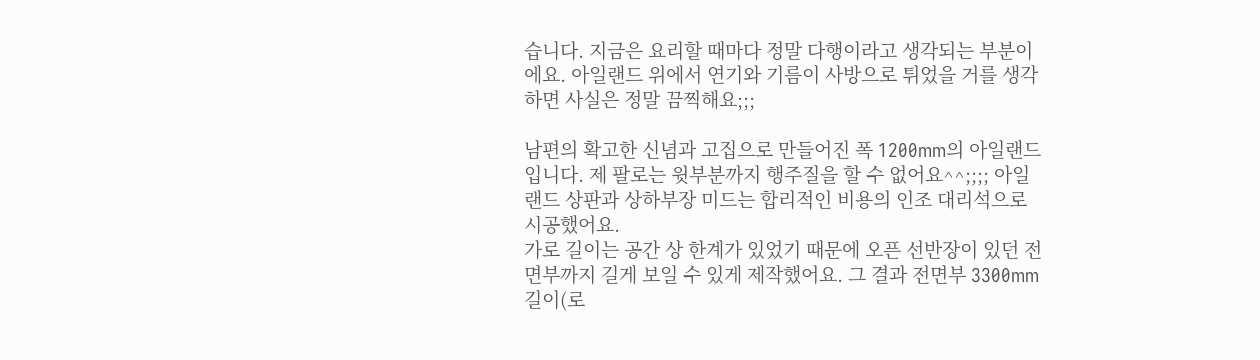습니다. 지금은 요리할 때마다 정말 다행이라고 생각되는 부분이에요. 아일랜드 위에서 연기와 기름이 사방으로 튀었을 거를 생각하면 사실은 정말 끔찍해요;;;

남편의 확고한 신념과 고집으로 만들어진 폭 1200mm의 아일랜드입니다. 제 팔로는 윗부분까지 행주질을 할 수 없어요^^;;;; 아일랜드 상판과 상하부장 미드는 합리적인 비용의 인조 대리석으로 시공했어요.
가로 길이는 공간 상 한계가 있었기 때문에 오픈 선반장이 있던 전면부까지 길게 보일 수 있게 제작했어요. 그 결과 전면부 3300mm 길이(로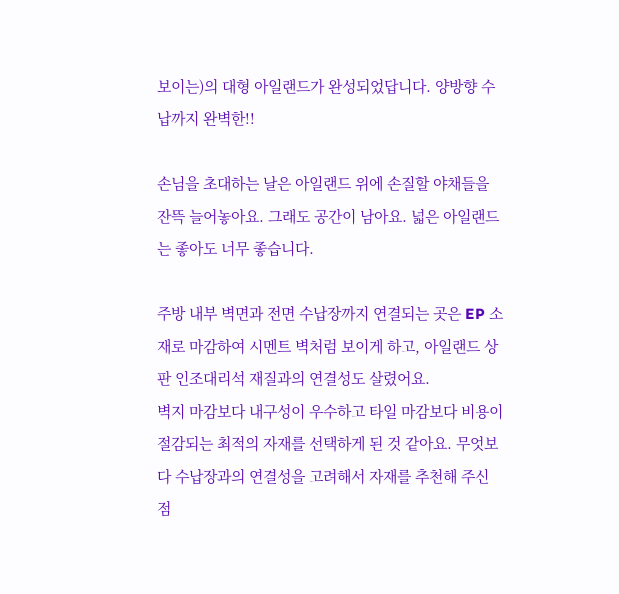보이는)의 대형 아일랜드가 완성되었답니다. 양방향 수납까지 완벽한!!

손님을 초대하는 날은 아일랜드 위에 손질할 야채들을 잔뜩 늘어놓아요. 그래도 공간이 남아요. 넓은 아일랜드는 좋아도 너무 좋습니다.

주방 내부 벽면과 전면 수납장까지 연결되는 곳은 EP 소재로 마감하여 시멘트 벽처럼 보이게 하고, 아일랜드 상판 인조대리석 재질과의 연결성도 살렸어요.
벽지 마감보다 내구성이 우수하고 타일 마감보다 비용이 절감되는 최적의 자재를 선택하게 된 것 같아요. 무엇보다 수납장과의 연결성을 고려해서 자재를 추천해 주신 점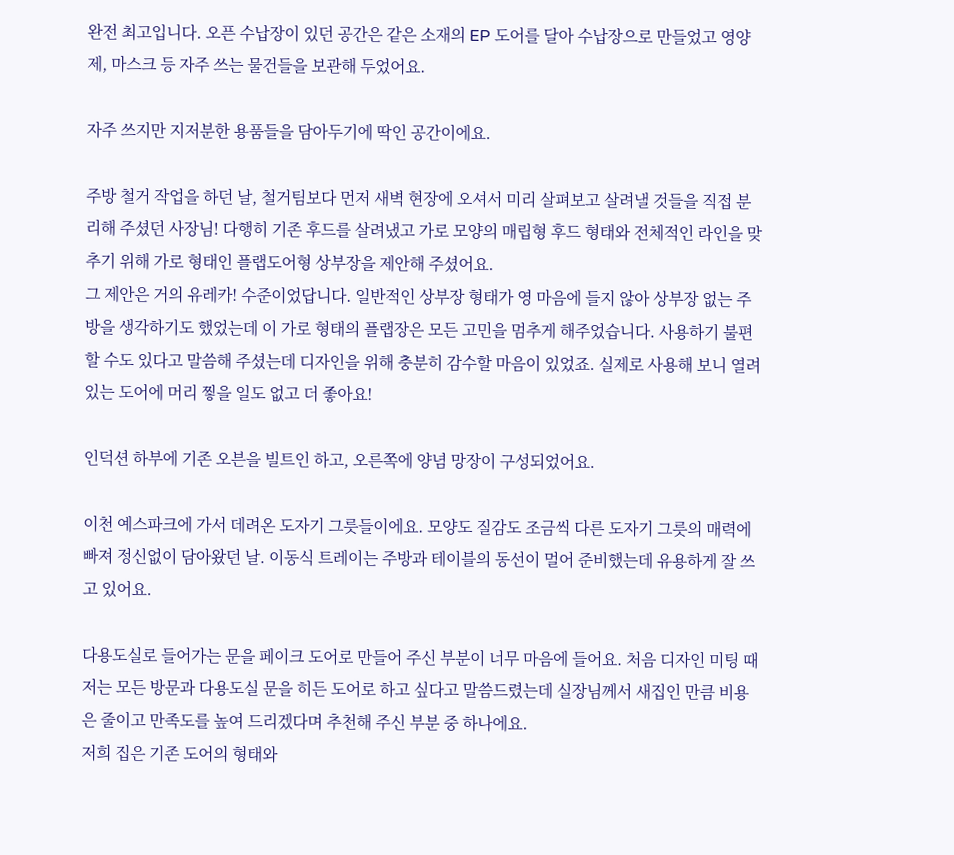완전 최고입니다. 오픈 수납장이 있던 공간은 같은 소재의 EP 도어를 달아 수납장으로 만들었고 영양제, 마스크 등 자주 쓰는 물건들을 보관해 두었어요.

자주 쓰지만 지저분한 용품들을 담아두기에 딱인 공간이에요.

주방 철거 작업을 하던 날, 철거팀보다 먼저 새벽 현장에 오셔서 미리 살펴보고 살려낼 것들을 직접 분리해 주셨던 사장님! 다행히 기존 후드를 살려냈고 가로 모양의 매립형 후드 형태와 전체적인 라인을 맞추기 위해 가로 형태인 플랩도어형 상부장을 제안해 주셨어요.
그 제안은 거의 유레카! 수준이었답니다. 일반적인 상부장 형태가 영 마음에 들지 않아 상부장 없는 주방을 생각하기도 했었는데 이 가로 형태의 플랩장은 모든 고민을 멈추게 해주었습니다. 사용하기 불편할 수도 있다고 말씀해 주셨는데 디자인을 위해 충분히 감수할 마음이 있었죠. 실제로 사용해 보니 열려있는 도어에 머리 찧을 일도 없고 더 좋아요!

인덕션 하부에 기존 오븐을 빌트인 하고, 오른쪽에 양념 망장이 구성되었어요.

이천 예스파크에 가서 데려온 도자기 그릇들이에요. 모양도 질감도 조금씩 다른 도자기 그릇의 매력에 빠져 정신없이 담아왔던 날. 이동식 트레이는 주방과 테이블의 동선이 멀어 준비했는데 유용하게 잘 쓰고 있어요.

다용도실로 들어가는 문을 페이크 도어로 만들어 주신 부분이 너무 마음에 들어요. 처음 디자인 미팅 때 저는 모든 방문과 다용도실 문을 히든 도어로 하고 싶다고 말씀드렸는데 실장님께서 새집인 만큼 비용은 줄이고 만족도를 높여 드리겠다며 추천해 주신 부분 중 하나에요.
저희 집은 기존 도어의 형태와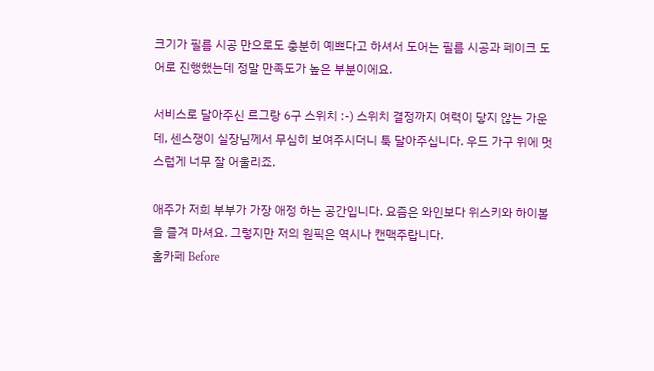크기가 필름 시공 만으로도 충분히 예쁘다고 하셔서 도어는 필름 시공과 페이크 도어로 진행했는데 정말 만족도가 높은 부분이에요.

서비스로 달아주신 르그랑 6구 스위치 :-) 스위치 결정까지 여력이 닿지 않는 가운데, 센스쟁이 실장님께서 무심히 보여주시더니 툭 달아주십니다. 우드 가구 위에 멋스럽게 너무 잘 어울리죠.

애주가 저희 부부가 가장 애정 하는 공간입니다. 요즘은 와인보다 위스키와 하이볼을 즐겨 마셔요. 그렇지만 저의 원픽은 역시나 캔맥주랍니다.
홈카페 Before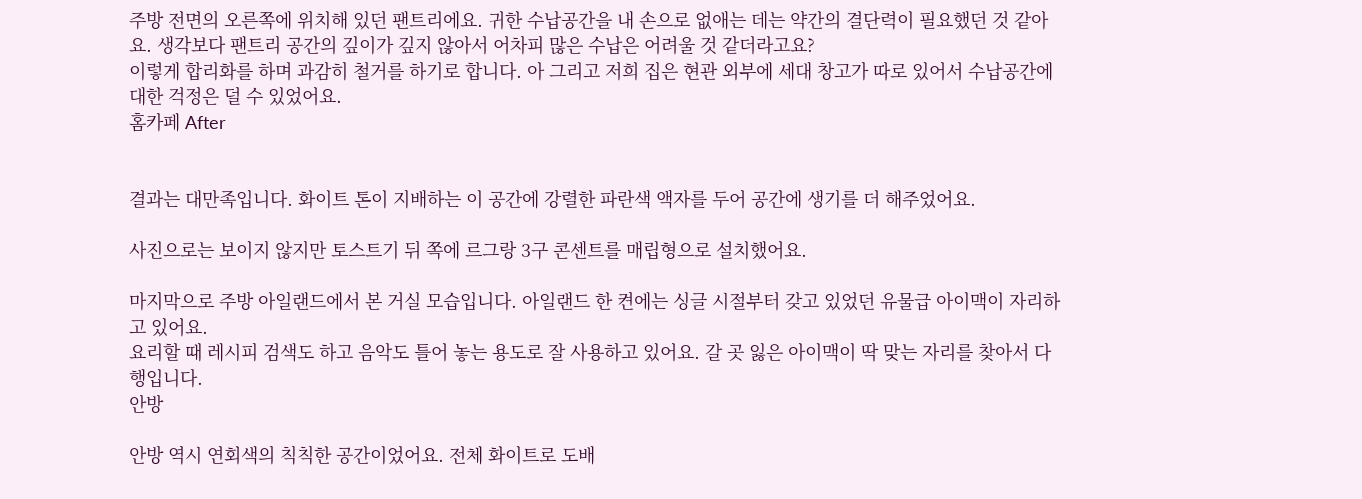주방 전면의 오른쪽에 위치해 있던 팬트리에요. 귀한 수납공간을 내 손으로 없애는 데는 약간의 결단력이 필요했던 것 같아요. 생각보다 팬트리 공간의 깊이가 깊지 않아서 어차피 많은 수납은 어려울 것 같더라고요?
이렇게 합리화를 하며 과감히 철거를 하기로 합니다. 아 그리고 저희 집은 현관 외부에 세대 창고가 따로 있어서 수납공간에 대한 걱정은 덜 수 있었어요.
홈카페 After


결과는 대만족입니다. 화이트 톤이 지배하는 이 공간에 강렬한 파란색 액자를 두어 공간에 생기를 더 해주었어요.

사진으로는 보이지 않지만 토스트기 뒤 쪽에 르그랑 3구 콘센트를 매립형으로 설치했어요.

마지막으로 주방 아일랜드에서 본 거실 모습입니다. 아일랜드 한 켠에는 싱글 시절부터 갖고 있었던 유물급 아이맥이 자리하고 있어요.
요리할 때 레시피 검색도 하고 음악도 틀어 놓는 용도로 잘 사용하고 있어요. 갈 곳 잃은 아이맥이 딱 맞는 자리를 찾아서 다행입니다.
안방

안방 역시 연회색의 칙칙한 공간이었어요. 전체 화이트로 도배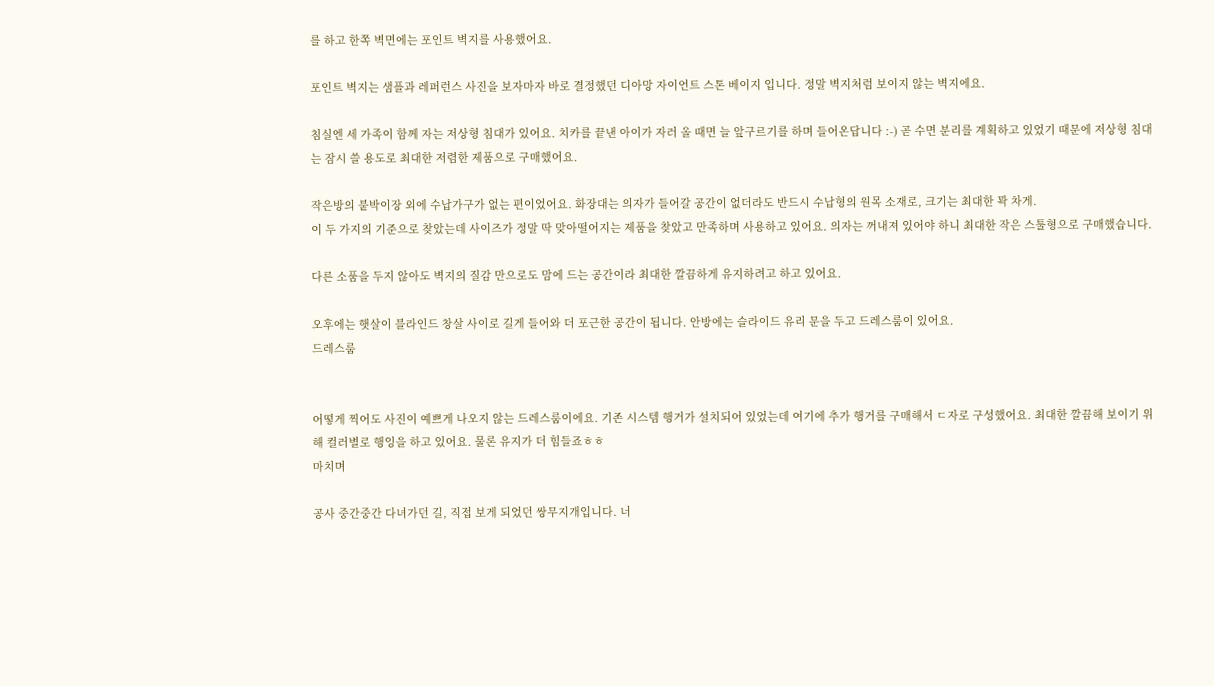를 하고 한쪽 벽면에는 포인트 벽지를 사용했어요.

포인트 벽지는 샘플과 레퍼런스 사진을 보자마자 바로 결정했던 디아망 자이언트 스톤 베이지 입니다. 정말 벽지처럼 보이지 않는 벽지에요.

침실엔 세 가족이 함께 자는 저상형 침대가 있어요. 치카를 끝낸 아이가 자러 올 때면 늘 앞구르기를 하며 들어온답니다 :-) 곧 수면 분리를 계획하고 있었기 때문에 저상형 침대는 잠시 쓸 용도로 최대한 저렴한 제품으로 구매했어요.

작은방의 붙박이장 외에 수납가구가 없는 편이었어요. 화장대는 의자가 들어갈 공간이 없더라도 반드시 수납형의 원목 소재로, 크기는 최대한 꽉 차게.
이 두 가지의 기준으로 찾았는데 사이즈가 정말 딱 맞아떨어지는 제품을 찾았고 만족하며 사용하고 있어요. 의자는 꺼내져 있어야 하니 최대한 작은 스툴형으로 구매했습니다.

다른 소품을 두지 않아도 벽지의 질감 만으로도 맘에 드는 공간이라 최대한 깔끔하게 유지하려고 하고 있어요.

오후에는 햇살이 블라인드 창살 사이로 길게 들어와 더 포근한 공간이 됩니다. 안방에는 슬라이드 유리 문을 두고 드레스룸이 있어요.
드레스룸


어떻게 찍어도 사진이 예쁘게 나오지 않는 드레스룸이에요. 기존 시스템 행거가 설치되어 있었는데 여기에 추가 행거를 구매해서 ㄷ자로 구성했어요. 최대한 깔끔해 보이기 위해 컬러별로 행잉을 하고 있어요. 물론 유지가 더 힘들죠ㅎㅎ
마치며

공사 중간중간 다녀가던 길, 직접 보게 되었던 쌍무지개입니다. 너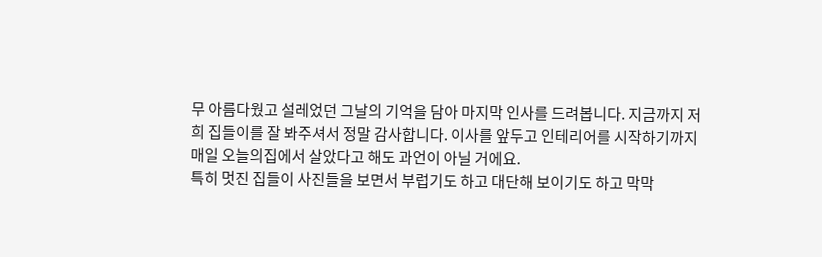무 아름다웠고 설레었던 그날의 기억을 담아 마지막 인사를 드려봅니다. 지금까지 저희 집들이를 잘 봐주셔서 정말 감사합니다. 이사를 앞두고 인테리어를 시작하기까지 매일 오늘의집에서 살았다고 해도 과언이 아닐 거에요.
특히 멋진 집들이 사진들을 보면서 부럽기도 하고 대단해 보이기도 하고 막막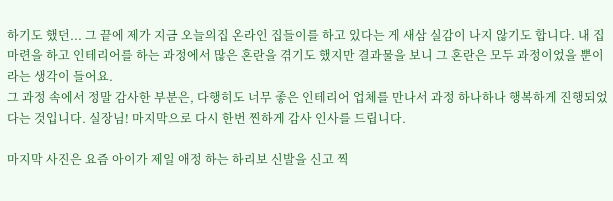하기도 했던... 그 끝에 제가 지금 오늘의집 온라인 집들이를 하고 있다는 게 새삼 실감이 나지 않기도 합니다. 내 집 마련을 하고 인테리어를 하는 과정에서 많은 혼란을 겪기도 했지만 결과물을 보니 그 혼란은 모두 과정이었을 뿐이라는 생각이 들어요.
그 과정 속에서 정말 감사한 부분은, 다행히도 너무 좋은 인테리어 업체를 만나서 과정 하나하나 행복하게 진행되었다는 것입니다. 실장님! 마지막으로 다시 한번 찐하게 감사 인사를 드립니다.

마지막 사진은 요즘 아이가 제일 애정 하는 하리보 신발을 신고 찍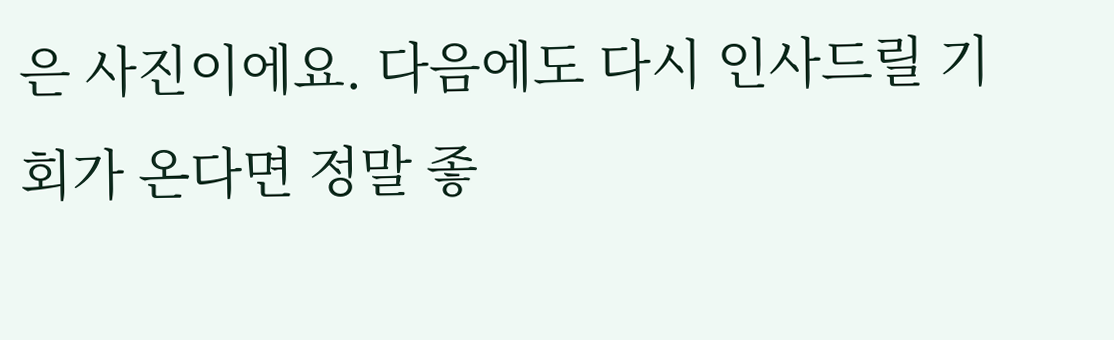은 사진이에요. 다음에도 다시 인사드릴 기회가 온다면 정말 좋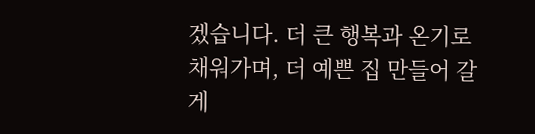겠습니다. 더 큰 행복과 온기로 채워가며, 더 예쁜 집 만들어 갈게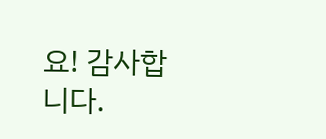요! 감사합니다.